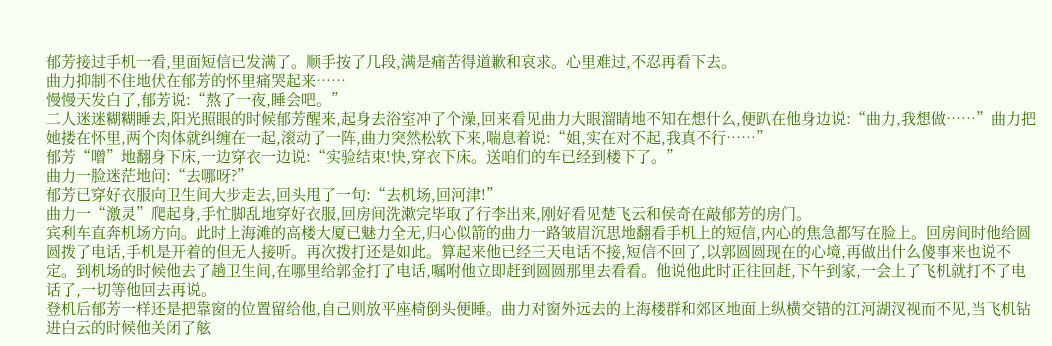郁芳接过手机一看,里面短信已发满了。顺手按了几段,满是痛苦得道歉和哀求。心里难过,不忍再看下去。
曲力抑制不住地伏在郁芳的怀里痛哭起来……
慢慢天发白了,郁芳说:“熬了一夜,睡会吧。”
二人迷迷糊糊睡去,阳光照眼的时候郁芳醒来,起身去浴室冲了个澡,回来看见曲力大眼溜睛地不知在想什么,便趴在他身边说:“曲力,我想做……”曲力把她搂在怀里,两个肉体就纠缠在一起,滚动了一阵,曲力突然松软下来,喘息着说:“姐,实在对不起,我真不行……”
郁芳“噌”地翻身下床,一边穿衣一边说:“实验结束!快,穿衣下床。送咱们的车已经到楼下了。”
曲力一脸迷茫地问:“去哪呀?”
郁芳已穿好衣服向卫生间大步走去,回头甩了一句:“去机场,回河津!”
曲力一“激灵”爬起身,手忙脚乱地穿好衣服,回房间洗漱完毕取了行李出来,刚好看见楚飞云和侯奇在敲郁芳的房门。
宾利车直奔机场方向。此时上海滩的高楼大厦已魅力全无,归心似箭的曲力一路皱眉沉思地翻看手机上的短信,内心的焦急都写在脸上。回房间时他给圆圆拨了电话,手机是开着的但无人接听。再次拨打还是如此。算起来他已经三天电话不接,短信不回了,以郭圆圆现在的心境,再做出什么傻事来也说不定。到机场的时候他去了趟卫生间,在哪里给郭金打了电话,嘱咐他立即赶到圆圆那里去看看。他说他此时正往回赶,下午到家,一会上了飞机就打不了电话了,一切等他回去再说。
登机后郁芳一样还是把靠窗的位置留给他,自己则放平座椅倒头便睡。曲力对窗外远去的上海楼群和郊区地面上纵横交错的江河湖汊视而不见,当飞机钻进白云的时候他关闭了舷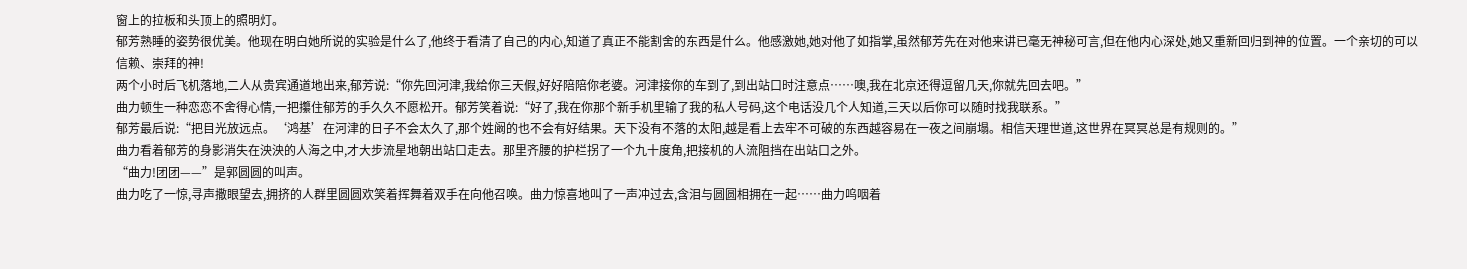窗上的拉板和头顶上的照明灯。
郁芳熟睡的姿势很优美。他现在明白她所说的实验是什么了,他终于看清了自己的内心,知道了真正不能割舍的东西是什么。他感激她,她对他了如指掌,虽然郁芳先在对他来讲已毫无神秘可言,但在他内心深处,她又重新回归到神的位置。一个亲切的可以信赖、崇拜的神!
两个小时后飞机落地,二人从贵宾通道地出来,郁芳说:“你先回河津,我给你三天假,好好陪陪你老婆。河津接你的车到了,到出站口时注意点……噢,我在北京还得逗留几天,你就先回去吧。”
曲力顿生一种恋恋不舍得心情,一把攥住郁芳的手久久不愿松开。郁芳笑着说:“好了,我在你那个新手机里输了我的私人号码,这个电话没几个人知道,三天以后你可以随时找我联系。”
郁芳最后说:“把目光放远点。‘鸿基’在河津的日子不会太久了,那个姓阚的也不会有好结果。天下没有不落的太阳,越是看上去牢不可破的东西越容易在一夜之间崩塌。相信天理世道,这世界在冥冥总是有规则的。”
曲力看着郁芳的身影消失在泱泱的人海之中,才大步流星地朝出站口走去。那里齐腰的护栏拐了一个九十度角,把接机的人流阻挡在出站口之外。
“曲力!团团——”是郭圆圆的叫声。
曲力吃了一惊,寻声撒眼望去,拥挤的人群里圆圆欢笑着挥舞着双手在向他召唤。曲力惊喜地叫了一声冲过去,含泪与圆圆相拥在一起……曲力呜咽着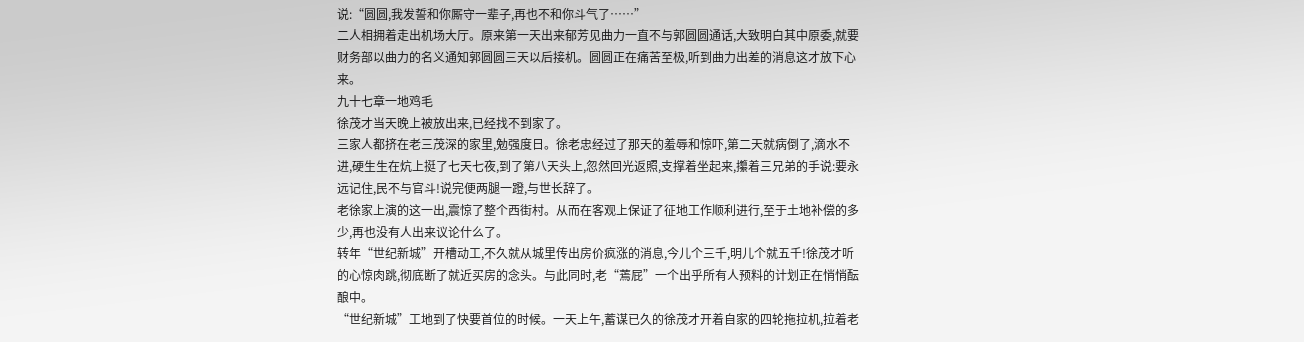说:“圆圆,我发誓和你厮守一辈子,再也不和你斗气了……”
二人相拥着走出机场大厅。原来第一天出来郁芳见曲力一直不与郭圆圆通话,大致明白其中原委,就要财务部以曲力的名义通知郭圆圆三天以后接机。圆圆正在痛苦至极,听到曲力出差的消息这才放下心来。
九十七章一地鸡毛
徐茂才当天晚上被放出来,已经找不到家了。
三家人都挤在老三茂深的家里,勉强度日。徐老忠经过了那天的羞辱和惊吓,第二天就病倒了,滴水不进,硬生生在炕上挺了七天七夜,到了第八天头上,忽然回光返照,支撑着坐起来,攥着三兄弟的手说:要永远记住,民不与官斗!说完便两腿一蹬,与世长辞了。
老徐家上演的这一出,震惊了整个西街村。从而在客观上保证了征地工作顺利进行,至于土地补偿的多少,再也没有人出来议论什么了。
转年“世纪新城”开槽动工,不久就从城里传出房价疯涨的消息,今儿个三千,明儿个就五千!徐茂才听的心惊肉跳,彻底断了就近买房的念头。与此同时,老“蔫屁”一个出乎所有人预料的计划正在悄悄酝酿中。
“世纪新城”工地到了快要首位的时候。一天上午,蓄谋已久的徐茂才开着自家的四轮拖拉机,拉着老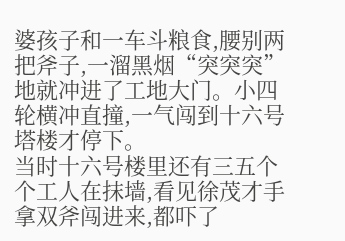婆孩子和一车斗粮食,腰别两把斧子,一溜黑烟“突突突”地就冲进了工地大门。小四轮横冲直撞,一气闯到十六号塔楼才停下。
当时十六号楼里还有三五个个工人在抹墙,看见徐茂才手拿双斧闯进来,都吓了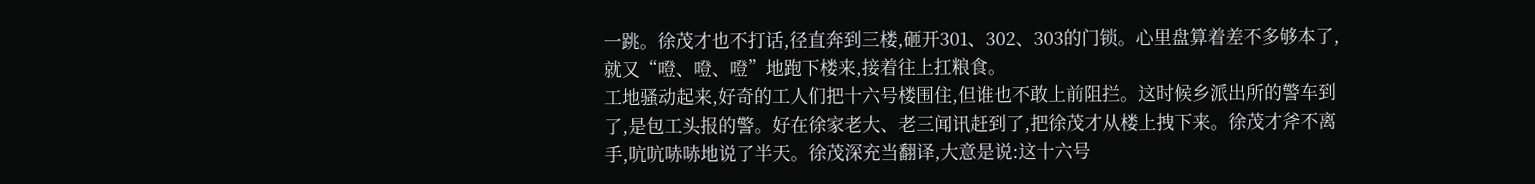一跳。徐茂才也不打话,径直奔到三楼,砸开301、302、303的门锁。心里盘算着差不多够本了,就又“噔、噔、噔”地跑下楼来,接着往上扛粮食。
工地骚动起来,好奇的工人们把十六号楼围住,但谁也不敢上前阻拦。这时候乡派出所的警车到了,是包工头报的警。好在徐家老大、老三闻讯赶到了,把徐茂才从楼上拽下来。徐茂才斧不离手,吭吭哧哧地说了半天。徐茂深充当翻译,大意是说:这十六号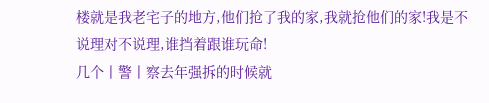楼就是我老宅子的地方,他们抢了我的家,我就抢他们的家!我是不说理对不说理,谁挡着跟谁玩命!
几个丨警丨察去年强拆的时候就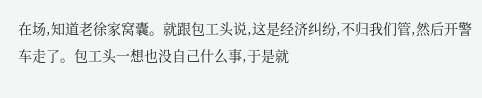在场,知道老徐家窝囊。就跟包工头说,这是经济纠纷,不归我们管,然后开警车走了。包工头一想也没自己什么事,于是就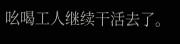吆喝工人继续干活去了。